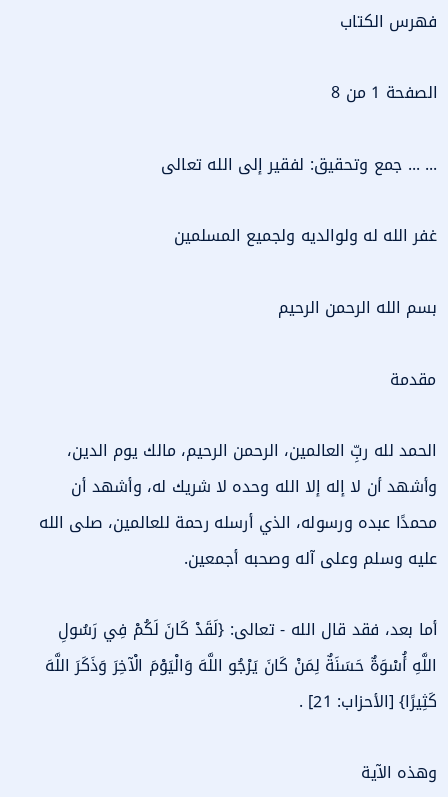فهرس الكتاب

الصفحة 1 من 8

... ... جمع وتحقيق: لفقير إلى الله تعالى

غفر الله له ولوالديه ولجميع المسلمين

بسم الله الرحمن الرحيم

مقدمة

الحمد لله ربِّ العالمين، الرحمن الرحيم، مالك يوم الدين، وأشهد أن لا إله إلا الله وحده لا شريك له، وأشهد أن محمدًا عبده ورسوله، الذي أرسله رحمة للعالمين، صلى الله عليه وسلم وعلى آله وصحبه أجمعين.

أما بعد، فقد قال الله - تعالى: {لَقَدْ كَانَ لَكُمْ فِي رَسُولِ اللَّهِ أُسْوَةٌ حَسَنَةٌ لِمَنْ كَانَ يَرْجُو اللَّهَ وَالْيَوْمَ الْآخِرَ وَذَكَرَ اللَّهَ كَثِيرًا} [الأحزاب: 21] .

وهذه الآية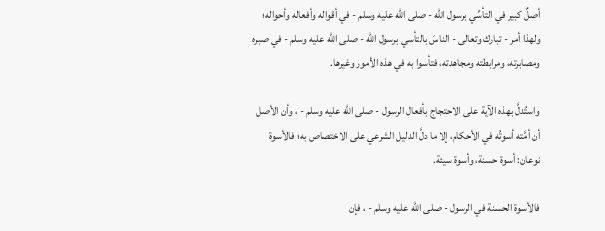أصلٌ كبير في التأسِّي برسول الله - صلى الله عليه وسلم - في أقواله وأفعاله وأحواله؛ ولهذا أمر - تبارك وتعالى - الناسَ بالتأسي برسول الله - صلى الله عليه وسلم - في صبره ومصابرته، ومرابطته ومجاهدته، فتأسوا به في هذه الأمور وغيرها.

واستُدلَّ بهذه الآية على الاحتجاج بأفعال الرسول - صلى الله عليه وسلم - ، وأن الأصل أن أمَّته أسوتُه في الأحكام، إلا ما دلَّ الدليل الشرعي على الاختصاص به؛ فالأسوة نوعان: أسوة حسنة، وأسوة سيئة.

فالأسوة الحسنة في الرسول - صلى الله عليه وسلم - ، فإن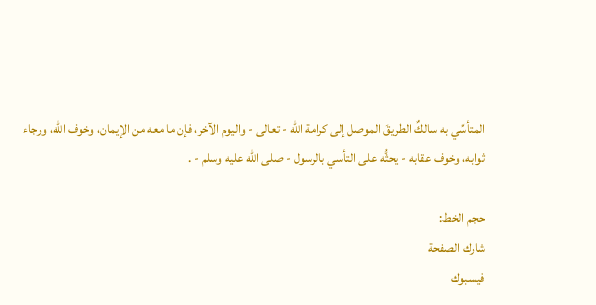المتأسِّي به سالكٌ الطريقَ الموصل إلى كرامة الله - تعالى - واليوم الآخر، فإن ما معه من الإيمان، وخوف الله، ورجاء ثوابه، وخوف عقابه - يحثُّه على التأسي بالرسول - صلى الله عليه وسلم - .

حجم الخط:
شارك الصفحة
فيسبوك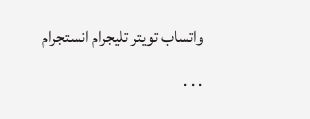واتساب تويتر تليجرام انستجرام
. . .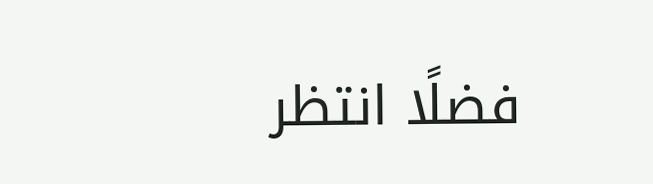فضلًا انتظر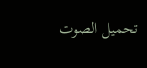تحميل الصوت